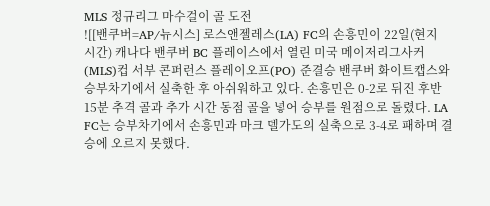MLS 정규리그 마수걸이 골 도전
![[밴쿠버=AP/뉴시스] 로스앤젤레스(LA) FC의 손흥민이 22일(현지 시간) 캐나다 밴쿠버 BC 플레이스에서 열린 미국 메이저리그사커(MLS)컵 서부 콘퍼런스 플레이오프(PO) 준결승 밴쿠버 화이트캡스와 승부차기에서 실축한 후 아쉬워하고 있다. 손흥민은 0-2로 뒤진 후반 15분 추격 골과 추가 시간 동점 골을 넣어 승부를 원점으로 돌렸다. LA FC는 승부차기에서 손흥민과 마크 델가도의 실축으로 3-4로 패하며 결승에 오르지 못했다.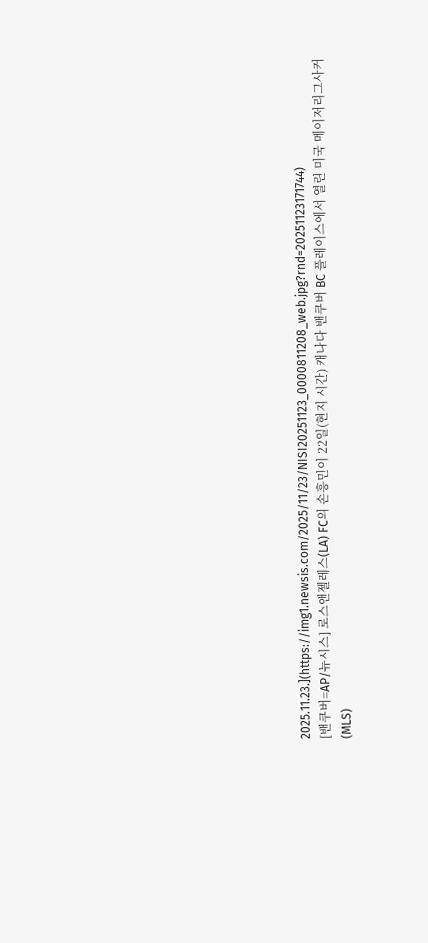2025.11.23.](https://img1.newsis.com/2025/11/23/NISI20251123_0000811208_web.jpg?rnd=20251123171744)
[밴쿠버=AP/뉴시스] 로스앤젤레스(LA) FC의 손흥민이 22일(현지 시간) 캐나다 밴쿠버 BC 플레이스에서 열린 미국 메이저리그사커(MLS)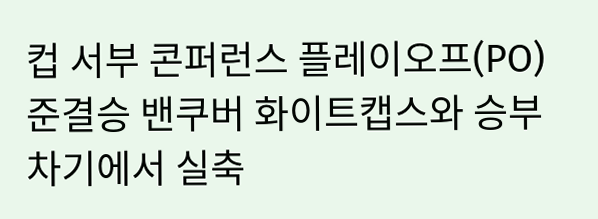컵 서부 콘퍼런스 플레이오프(PO) 준결승 밴쿠버 화이트캡스와 승부차기에서 실축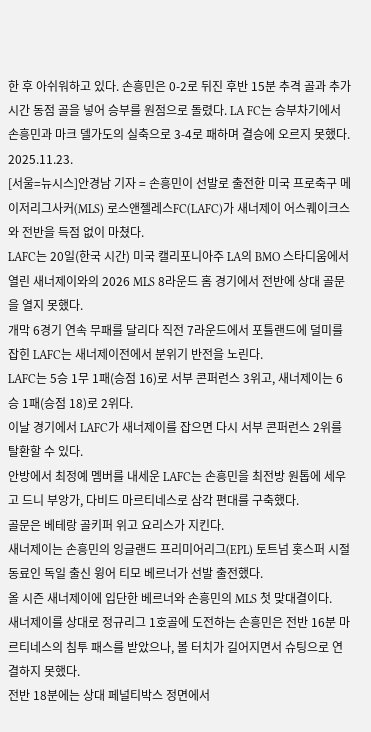한 후 아쉬워하고 있다. 손흥민은 0-2로 뒤진 후반 15분 추격 골과 추가 시간 동점 골을 넣어 승부를 원점으로 돌렸다. LA FC는 승부차기에서 손흥민과 마크 델가도의 실축으로 3-4로 패하며 결승에 오르지 못했다. 2025.11.23.
[서울=뉴시스]안경남 기자 = 손흥민이 선발로 출전한 미국 프로축구 메이저리그사커(MLS) 로스앤젤레스FC(LAFC)가 새너제이 어스퀘이크스와 전반을 득점 없이 마쳤다.
LAFC는 20일(한국 시간) 미국 캘리포니아주 LA의 BMO 스타디움에서 열린 새너제이와의 2026 MLS 8라운드 홈 경기에서 전반에 상대 골문을 열지 못했다.
개막 6경기 연속 무패를 달리다 직전 7라운드에서 포틀랜드에 덜미를 잡힌 LAFC는 새너제이전에서 분위기 반전을 노린다.
LAFC는 5승 1무 1패(승점 16)로 서부 콘퍼런스 3위고, 새너제이는 6승 1패(승점 18)로 2위다.
이날 경기에서 LAFC가 새너제이를 잡으면 다시 서부 콘퍼런스 2위를 탈환할 수 있다.
안방에서 최정예 멤버를 내세운 LAFC는 손흥민을 최전방 원톱에 세우고 드니 부앙가, 다비드 마르티네스로 삼각 편대를 구축했다.
골문은 베테랑 골키퍼 위고 요리스가 지킨다.
새너제이는 손흥민의 잉글랜드 프리미어리그(EPL) 토트넘 홋스퍼 시절 동료인 독일 출신 윙어 티모 베르너가 선발 출전했다.
올 시즌 새너제이에 입단한 베르너와 손흥민의 MLS 첫 맞대결이다.
새너제이를 상대로 정규리그 1호골에 도전하는 손흥민은 전반 16분 마르티네스의 침투 패스를 받았으나, 볼 터치가 길어지면서 슈팅으로 연결하지 못했다.
전반 18분에는 상대 페널티박스 정면에서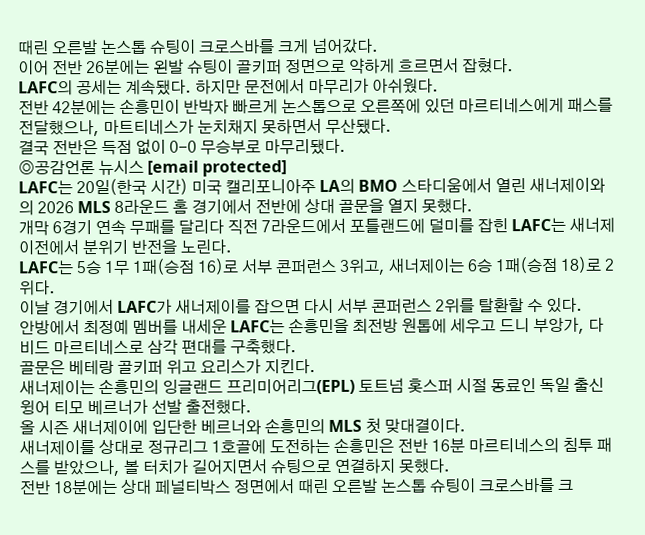때린 오른발 논스톱 슈팅이 크로스바를 크게 넘어갔다.
이어 전반 26분에는 왼발 슈팅이 골키퍼 정면으로 약하게 흐르면서 잡혔다.
LAFC의 공세는 계속됐다. 하지만 문전에서 마무리가 아쉬웠다.
전반 42분에는 손흥민이 반박자 빠르게 논스톱으로 오른쪽에 있던 마르티네스에게 패스를 전달했으나, 마트티네스가 눈치채지 못하면서 무산됐다.
결국 전반은 득점 없이 0-0 무승부로 마무리됐다.
◎공감언론 뉴시스 [email protected]
LAFC는 20일(한국 시간) 미국 캘리포니아주 LA의 BMO 스타디움에서 열린 새너제이와의 2026 MLS 8라운드 홈 경기에서 전반에 상대 골문을 열지 못했다.
개막 6경기 연속 무패를 달리다 직전 7라운드에서 포틀랜드에 덜미를 잡힌 LAFC는 새너제이전에서 분위기 반전을 노린다.
LAFC는 5승 1무 1패(승점 16)로 서부 콘퍼런스 3위고, 새너제이는 6승 1패(승점 18)로 2위다.
이날 경기에서 LAFC가 새너제이를 잡으면 다시 서부 콘퍼런스 2위를 탈환할 수 있다.
안방에서 최정예 멤버를 내세운 LAFC는 손흥민을 최전방 원톱에 세우고 드니 부앙가, 다비드 마르티네스로 삼각 편대를 구축했다.
골문은 베테랑 골키퍼 위고 요리스가 지킨다.
새너제이는 손흥민의 잉글랜드 프리미어리그(EPL) 토트넘 홋스퍼 시절 동료인 독일 출신 윙어 티모 베르너가 선발 출전했다.
올 시즌 새너제이에 입단한 베르너와 손흥민의 MLS 첫 맞대결이다.
새너제이를 상대로 정규리그 1호골에 도전하는 손흥민은 전반 16분 마르티네스의 침투 패스를 받았으나, 볼 터치가 길어지면서 슈팅으로 연결하지 못했다.
전반 18분에는 상대 페널티박스 정면에서 때린 오른발 논스톱 슈팅이 크로스바를 크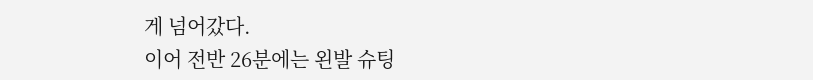게 넘어갔다.
이어 전반 26분에는 왼발 슈팅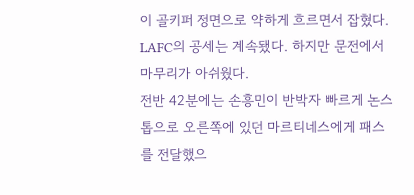이 골키퍼 정면으로 약하게 흐르면서 잡혔다.
LAFC의 공세는 계속됐다. 하지만 문전에서 마무리가 아쉬웠다.
전반 42분에는 손흥민이 반박자 빠르게 논스톱으로 오른쪽에 있던 마르티네스에게 패스를 전달했으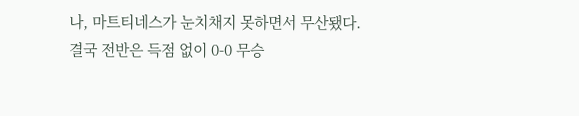나, 마트티네스가 눈치채지 못하면서 무산됐다.
결국 전반은 득점 없이 0-0 무승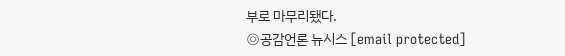부로 마무리됐다.
◎공감언론 뉴시스 [email protected]